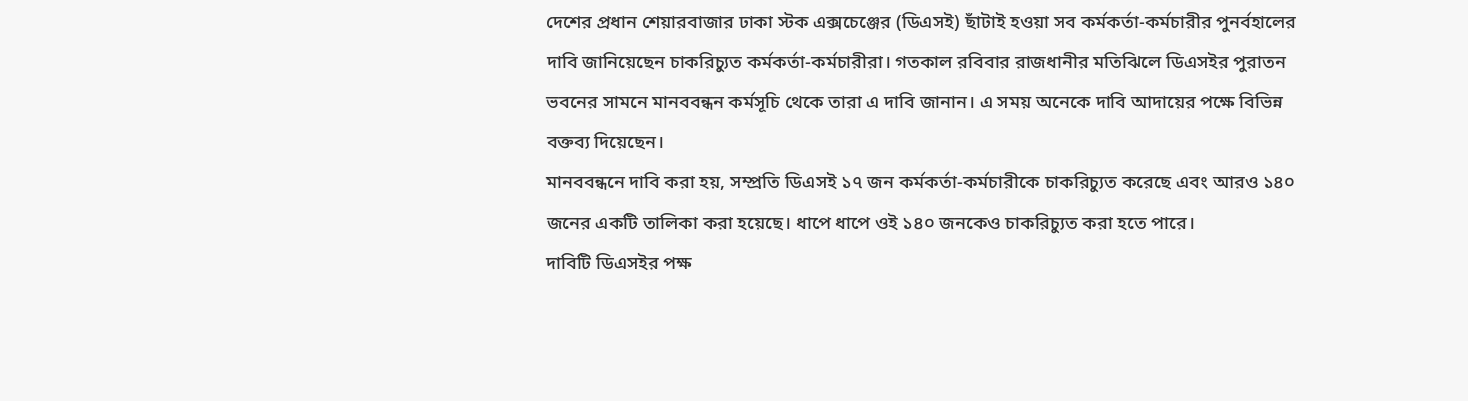দেশের প্রধান শেয়ারবাজার ঢাকা স্টক এক্সচেঞ্জের (ডিএসই) ছাঁটাই হওয়া সব কর্মকর্তা-কর্মচারীর পুনর্বহালের দাবি জানিয়েছেন চাকরিচ্যুত কর্মকর্তা-কর্মচারীরা। গতকাল রবিবার রাজধানীর মতিঝিলে ডিএসইর পুরাতন ভবনের সামনে মানববন্ধন কর্মসূচি থেকে তারা এ দাবি জানান। এ সময় অনেকে দাবি আদায়ের পক্ষে বিভিন্ন বক্তব্য দিয়েছেন।
মানববন্ধনে দাবি করা হয়, সম্প্রতি ডিএসই ১৭ জন কর্মকর্তা-কর্মচারীকে চাকরিচ্যুত করেছে এবং আরও ১৪০ জনের একটি তালিকা করা হয়েছে। ধাপে ধাপে ওই ১৪০ জনকেও চাকরিচ্যুত করা হতে পারে।
দাবিটি ডিএসইর পক্ষ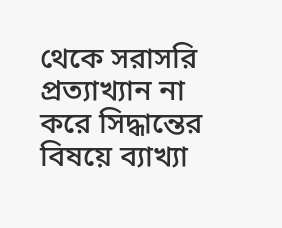থেকে সরাসরি প্রত্যাখ্যান না করে সিদ্ধান্তের বিষয়ে ব্যাখ্যা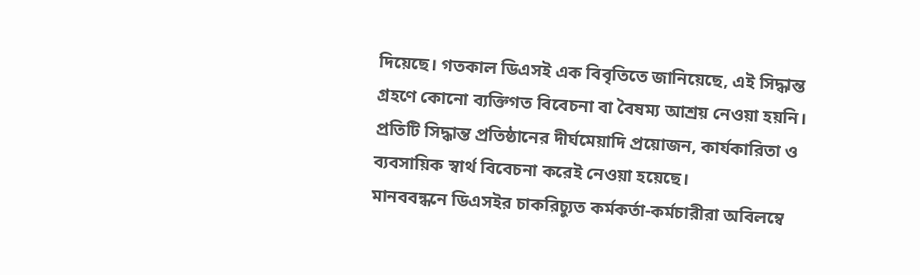দিয়েছে। গতকাল ডিএসই এক বিবৃতিতে জানিয়েছে, এই সিদ্ধান্ত গ্রহণে কোনো ব্যক্তিগত বিবেচনা বা বৈষম্য আশ্রয় নেওয়া হয়নি। প্রতিটি সিদ্ধান্ত প্রতিষ্ঠানের দীর্ঘমেয়াদি প্রয়োজন, কার্যকারিতা ও ব্যবসায়িক স্বার্থ বিবেচনা করেই নেওয়া হয়েছে।
মানববন্ধনে ডিএসইর চাকরিচ্যুত কর্মকর্তা-কর্মচারীরা অবিলম্বে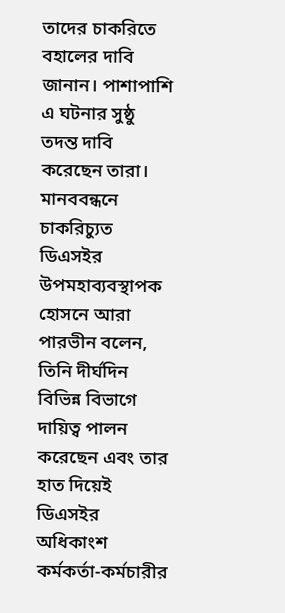তাদের চাকরিতে বহালের দাবি জানান। পাশাপাশি এ ঘটনার সুষ্ঠু তদন্ত দাবি করেছেন তারা।
মানববন্ধনে চাকরিচ্যুত ডিএসইর উপমহাব্যবস্থাপক হোসনে আরা পারভীন বলেন, তিনি দীর্ঘদিন বিভিন্ন বিভাগে দায়িত্ব পালন করেছেন এবং তার হাত দিয়েই ডিএসইর অধিকাংশ কর্মকর্তা-কর্মচারীর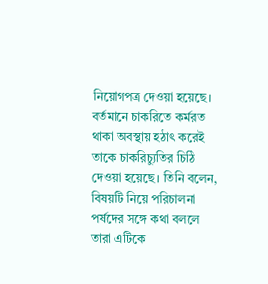নিয়োগপত্র দেওয়া হয়েছে। বর্তমানে চাকরিতে কর্মরত থাকা অবস্থায় হঠাৎ করেই তাকে চাকরিচ্যুতির চিঠি দেওয়া হয়েছে। তিনি বলেন, বিষয়টি নিয়ে পরিচালনা পর্ষদের সঙ্গে কথা বললে তারা এটিকে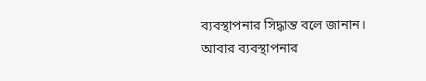ব্যবস্থাপনার সিদ্ধান্ত বলে জানান। আবার ব্যবস্থাপনার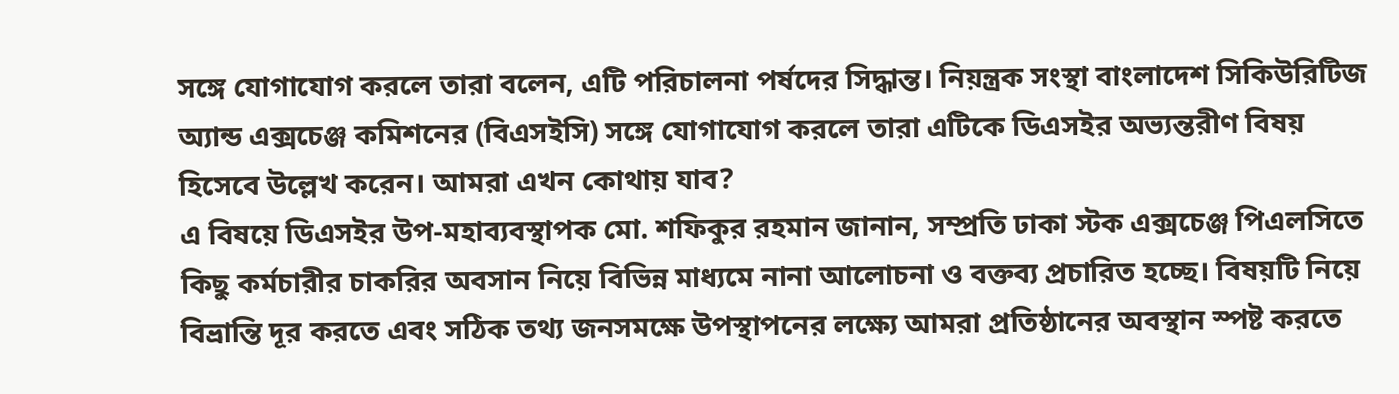সঙ্গে যোগাযোগ করলে তারা বলেন, এটি পরিচালনা পর্ষদের সিদ্ধান্ত। নিয়ন্ত্রক সংস্থা বাংলাদেশ সিকিউরিটিজ অ্যান্ড এক্সচেঞ্জ কমিশনের (বিএসইসি) সঙ্গে যোগাযোগ করলে তারা এটিকে ডিএসইর অভ্যন্তরীণ বিষয় হিসেবে উল্লেখ করেন। আমরা এখন কোথায় যাব?
এ বিষয়ে ডিএসইর উপ-মহাব্যবস্থাপক মো. শফিকুর রহমান জানান, সম্প্রতি ঢাকা স্টক এক্সচেঞ্জ পিএলসিতে কিছু কর্মচারীর চাকরির অবসান নিয়ে বিভিন্ন মাধ্যমে নানা আলোচনা ও বক্তব্য প্রচারিত হচ্ছে। বিষয়টি নিয়ে বিভ্রান্তি দূর করতে এবং সঠিক তথ্য জনসমক্ষে উপস্থাপনের লক্ষ্যে আমরা প্রতিষ্ঠানের অবস্থান স্পষ্ট করতে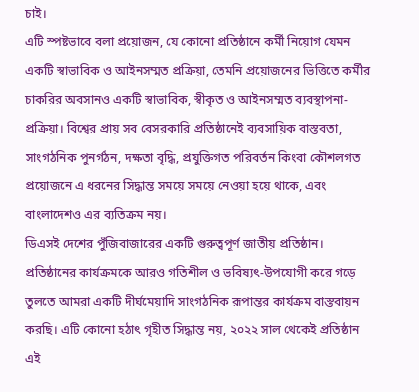চাই।
এটি স্পষ্টভাবে বলা প্রয়োজন, যে কোনো প্রতিষ্ঠানে কর্মী নিয়োগ যেমন একটি স্বাভাবিক ও আইনসম্মত প্রক্রিয়া, তেমনি প্রয়োজনের ভিত্তিতে কর্মীর চাকরির অবসানও একটি স্বাভাবিক, স্বীকৃত ও আইনসম্মত ব্যবস্থাপনা-প্রক্রিয়া। বিশ্বের প্রায় সব বেসরকারি প্রতিষ্ঠানেই ব্যবসায়িক বাস্তবতা, সাংগঠনিক পুনর্গঠন, দক্ষতা বৃদ্ধি, প্রযুক্তিগত পরিবর্তন কিংবা কৌশলগত প্রয়োজনে এ ধরনের সিদ্ধান্ত সময়ে সময়ে নেওয়া হয়ে থাকে, এবং বাংলাদেশও এর ব্যতিক্রম নয়।
ডিএসই দেশের পুঁজিবাজারের একটি গুরুত্বপূর্ণ জাতীয় প্রতিষ্ঠান। প্রতিষ্ঠানের কার্যক্রমকে আরও গতিশীল ও ভবিষ্যৎ-উপযোগী করে গড়ে তুলতে আমরা একটি দীর্ঘমেয়াদি সাংগঠনিক রূপান্তর কার্যক্রম বাস্তবায়ন করছি। এটি কোনো হঠাৎ গৃহীত সিদ্ধান্ত নয়, ২০২২ সাল থেকেই প্রতিষ্ঠান এই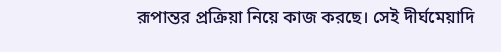রূপান্তর প্রক্রিয়া নিয়ে কাজ করছে। সেই দীর্ঘমেয়াদি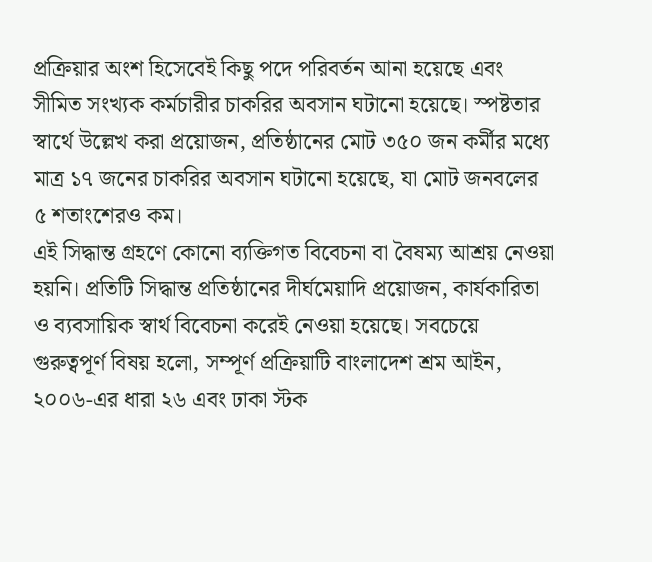প্রক্রিয়ার অংশ হিসেবেই কিছু পদে পরিবর্তন আনা হয়েছে এবং সীমিত সংখ্যক কর্মচারীর চাকরির অবসান ঘটানো হয়েছে। স্পষ্টতার স্বার্থে উল্লেখ করা প্রয়োজন, প্রতিষ্ঠানের মোট ৩৫০ জন কর্মীর মধ্যে মাত্র ১৭ জনের চাকরির অবসান ঘটানো হয়েছে, যা মোট জনবলের ৫ শতাংশেরও কম।
এই সিদ্ধান্ত গ্রহণে কোনো ব্যক্তিগত বিবেচনা বা বৈষম্য আশ্রয় নেওয়া হয়নি। প্রতিটি সিদ্ধান্ত প্রতিষ্ঠানের দীর্ঘমেয়াদি প্রয়োজন, কার্যকারিতা ও ব্যবসায়িক স্বার্থ বিবেচনা করেই নেওয়া হয়েছে। সবচেয়ে গুরুত্বপূর্ণ বিষয় হলো, সম্পূর্ণ প্রক্রিয়াটি বাংলাদেশ শ্রম আইন, ২০০৬-এর ধারা ২৬ এবং ঢাকা স্টক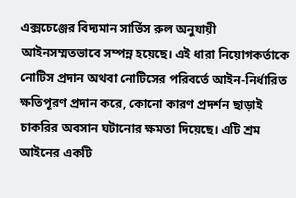এক্সচেঞ্জের বিদ্যমান সার্ভিস রুল অনুযায়ী আইনসম্মতভাবে সম্পন্ন হয়েছে। এই ধারা নিয়োগকর্তাকে নোটিস প্রদান অথবা নোটিসের পরিবর্তে আইন-নির্ধারিত ক্ষতিপূরণ প্রদান করে, কোনো কারণ প্রদর্শন ছাড়াই চাকরির অবসান ঘটানোর ক্ষমতা দিয়েছে। এটি শ্রম আইনের একটি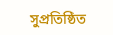সুপ্রতিষ্ঠিত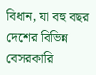বিধান, যা বহু বছর দেশের বিভিন্ন বেসরকারি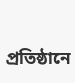প্রতিষ্ঠানে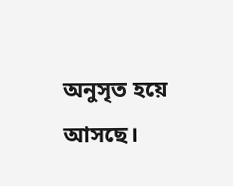অনুসৃত হয়ে আসছে।